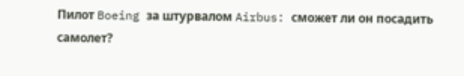Пилот Boeing за штурвалом Airbus: сможет ли он посадить самолет?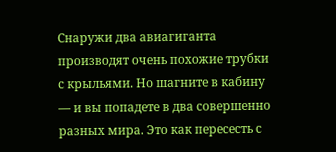Снаружи два авиагиганта производят очень похожие трубки с крыльями. Но шагните в кабину — и вы попадете в два совершенно разных мира. Это как пересесть с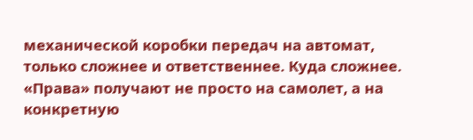механической коробки передач на автомат, только сложнее и ответственнее. Куда сложнее.
«Права» получают не просто на самолет, а на конкретную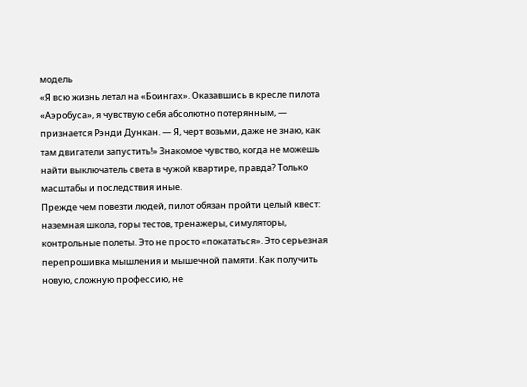модель
«Я всю жизнь летал на «Боингах». Оказавшись в кресле пилота «Аэробуса», я чувствую себя абсолютно потерянным, — признается Рэнди Дункан. — Я, черт возьми, даже не знаю, как там двигатели запустить!» Знакомое чувство, когда не можешь найти выключатель света в чужой квартире, правда? Только масштабы и последствия иные.
Прежде чем повезти людей, пилот обязан пройти целый квест: наземная школа, горы тестов, тренажеры, симуляторы, контрольные полеты. Это не просто «покататься». Это серьезная перепрошивка мышления и мышечной памяти. Как получить новую, сложную профессию, не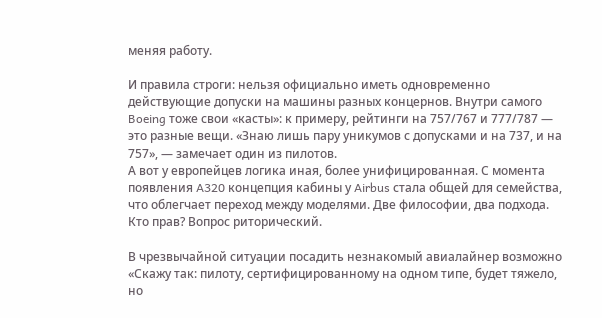меняя работу.

И правила строги: нельзя официально иметь одновременно действующие допуски на машины разных концернов. Внутри самого Boeing тоже свои «касты»: к примеру, рейтинги на 757/767 и 777/787 — это разные вещи. «Знаю лишь пару уникумов с допусками и на 737, и на 757», — замечает один из пилотов.
А вот у европейцев логика иная, более унифицированная. С момента появления A320 концепция кабины у Airbus стала общей для семейства, что облегчает переход между моделями. Две философии, два подхода. Кто прав? Вопрос риторический.

В чрезвычайной ситуации посадить незнакомый авиалайнер возможно
«Скажу так: пилоту, сертифицированному на одном типе, будет тяжело, но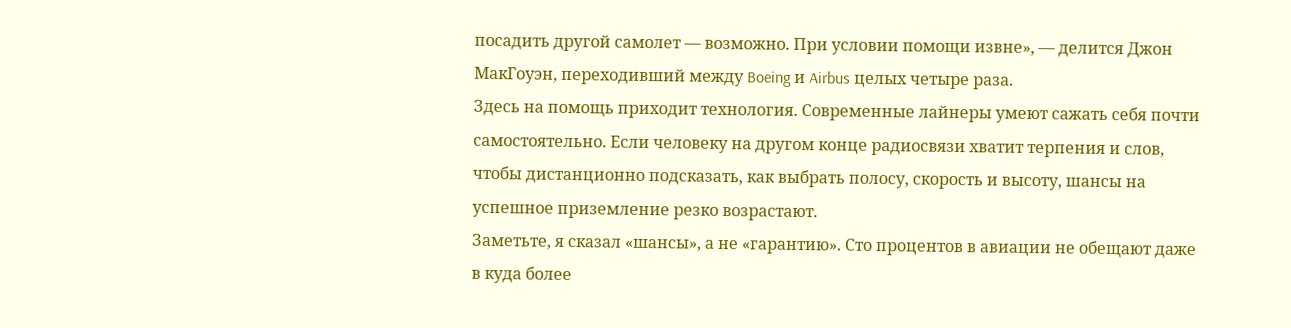посадить другой самолет — возможно. При условии помощи извне», — делится Джон МакГоуэн, переходивший между Boeing и Airbus целых четыре раза.
Здесь на помощь приходит технология. Современные лайнеры умеют сажать себя почти самостоятельно. Если человеку на другом конце радиосвязи хватит терпения и слов, чтобы дистанционно подсказать, как выбрать полосу, скорость и высоту, шансы на успешное приземление резко возрастают.
Заметьте, я сказал «шансы», а не «гарантию». Сто процентов в авиации не обещают даже в куда более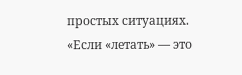простых ситуациях.
«Если «летать» — это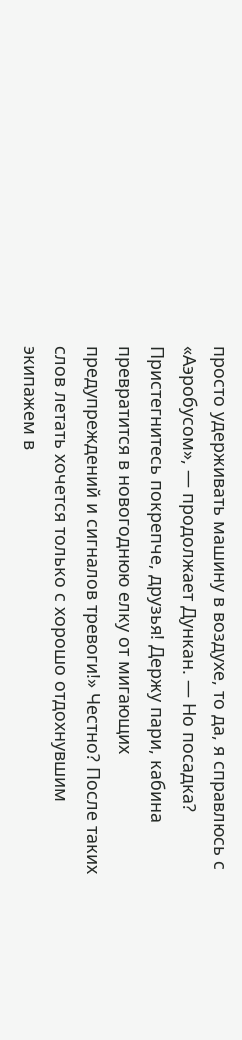просто удерживать машину в воздухе, то да, я справлюсь с «Аэробусом», — продолжает Дункан. — Но посадка? Пристегнитесь покрепче, друзья! Держу пари, кабина превратится в новогоднюю елку от мигающих предупреждений и сигналов тревоги!» Честно? После таких слов летать хочется только с хорошо отдохнувшим экипажем в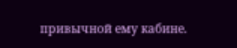привычной ему кабине.